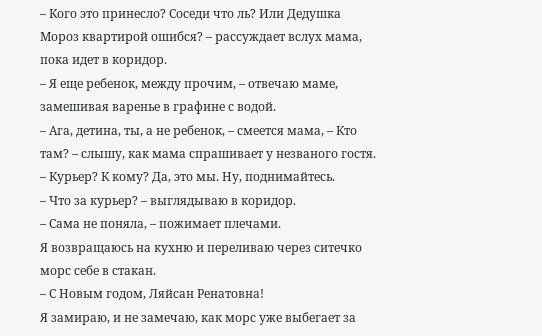– Кого это принесло? Соседи что ль? Или Дедушка Мороз квартирой ошибся? – рассуждает вслух мама, пока идет в коридор.
– Я еще ребенок, между прочим, – отвечаю маме, замешивая варенье в графине с водой.
– Ага, детина, ты, а не ребенок, – смеется мама, – Кто там? – слышу, как мама спрашивает у незваного гостя. – Курьер? К кому? Да, это мы. Ну, поднимайтесь.
– Что за курьер? – выглядываю в коридор.
– Сама не поняла, – пожимает плечами.
Я возвращаюсь на кухню и переливаю через ситечко морс себе в стакан.
– С Новым годом, Ляйсан Ренатовна!
Я замираю, и не замечаю, как морс уже выбегает за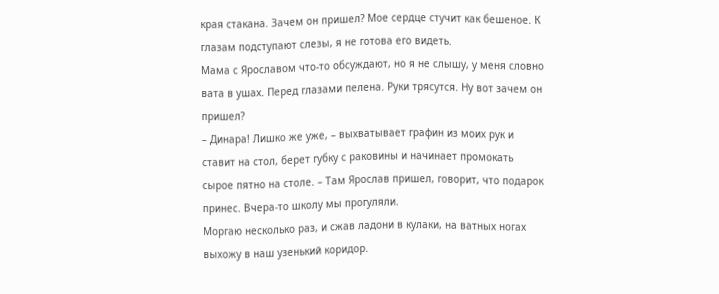края стакана. Зачем он пришел? Мое сердце стучит как бешеное. К глазам подступают слезы, я не готова его видеть.
Мама с Ярославом что-то обсуждают, но я не слышу, у меня словно вата в ушах. Перед глазами пелена. Руки трясутся. Ну вот зачем он пришел?
– Динара! Лишко же уже, – выхватывает графин из моих рук и ставит на стол, берет губку с раковины и начинает промокать сырое пятно на столе. – Там Ярослав пришел, говорит, что подарок принес. Вчера-то школу мы прогуляли.
Моргаю несколько раз, и сжав ладони в кулаки, на ватных ногах выхожу в наш узенький коридор.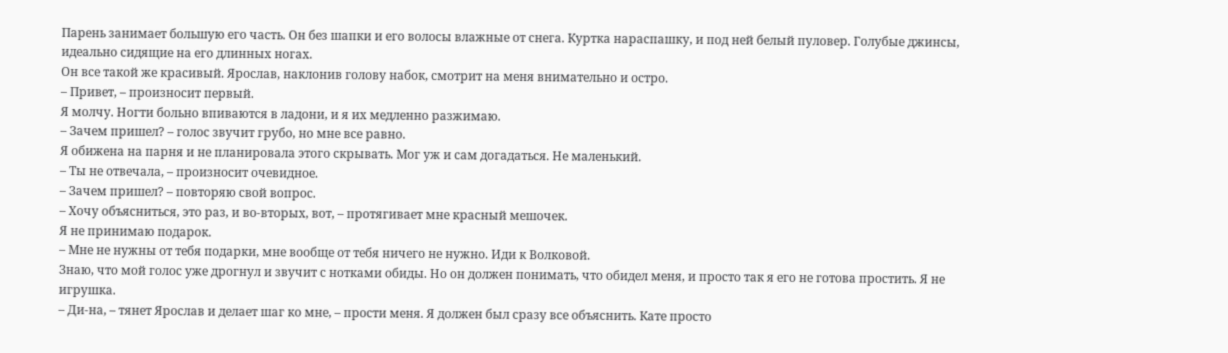Парень занимает большую его часть. Он без шапки и его волосы влажные от снега. Куртка нараспашку, и под ней белый пуловер. Голубые джинсы, идеально сидящие на его длинных ногах.
Он все такой же красивый. Ярослав, наклонив голову набок, смотрит на меня внимательно и остро.
– Привет, – произносит первый.
Я молчу. Ногти больно впиваются в ладони, и я их медленно разжимаю.
– Зачем пришел? – голос звучит грубо, но мне все равно.
Я обижена на парня и не планировала этого скрывать. Мог уж и сам догадаться. Не маленький.
– Ты не отвечала, – произносит очевидное.
– Зачем пришел? – повторяю свой вопрос.
– Хочу объясниться, это раз, и во-вторых, вот, – протягивает мне красный мешочек.
Я не принимаю подарок.
– Мне не нужны от тебя подарки, мне вообще от тебя ничего не нужно. Иди к Волковой.
Знаю, что мой голос уже дрогнул и звучит с нотками обиды. Но он должен понимать, что обидел меня, и просто так я его не готова простить. Я не игрушка.
– Ди-на, – тянет Ярослав и делает шаг ко мне, – прости меня. Я должен был сразу все объяснить. Кате просто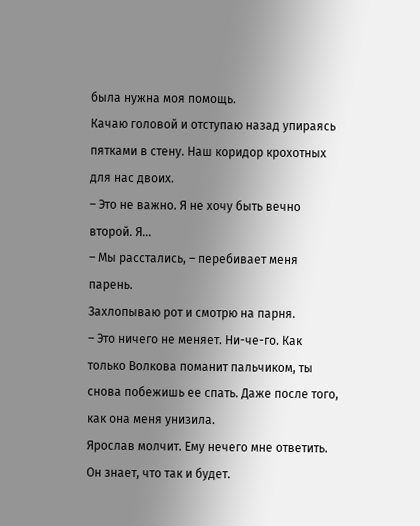была нужна моя помощь.
Качаю головой и отступаю назад упираясь пятками в стену. Наш коридор крохотных для нас двоих.
– Это не важно. Я не хочу быть вечно второй. Я…
– Мы расстались, – перебивает меня парень.
Захлопываю рот и смотрю на парня.
– Это ничего не меняет. Ни-че-го. Как только Волкова поманит пальчиком, ты снова побежишь ее спать. Даже после того, как она меня унизила.
Ярослав молчит. Ему нечего мне ответить. Он знает, что так и будет.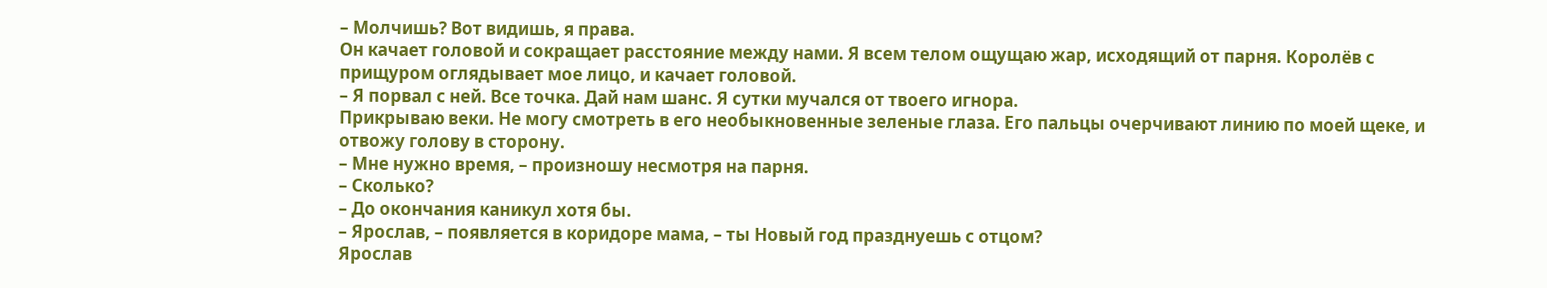– Молчишь? Вот видишь, я права.
Он качает головой и сокращает расстояние между нами. Я всем телом ощущаю жар, исходящий от парня. Королёв с прищуром оглядывает мое лицо, и качает головой.
– Я порвал с ней. Все точка. Дай нам шанс. Я сутки мучался от твоего игнора.
Прикрываю веки. Не могу смотреть в его необыкновенные зеленые глаза. Его пальцы очерчивают линию по моей щеке, и отвожу голову в сторону.
– Мне нужно время, – произношу несмотря на парня.
– Сколько?
– До окончания каникул хотя бы.
– Ярослав, – появляется в коридоре мама, – ты Новый год празднуешь с отцом?
Ярослав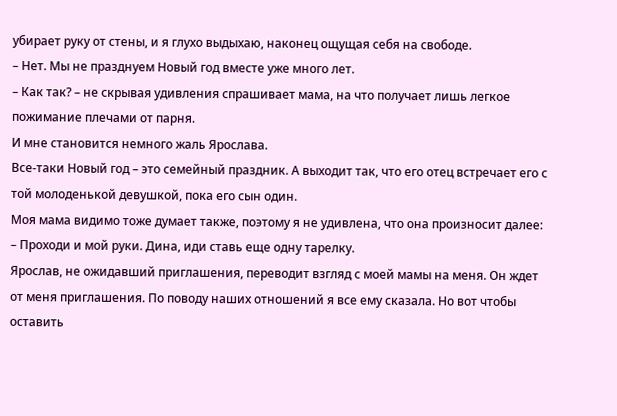убирает руку от стены, и я глухо выдыхаю, наконец ощущая себя на свободе.
– Нет. Мы не празднуем Новый год вместе уже много лет.
– Как так? – не скрывая удивления спрашивает мама, на что получает лишь легкое пожимание плечами от парня.
И мне становится немного жаль Ярослава.
Все-таки Новый год – это семейный праздник. А выходит так, что его отец встречает его с той молоденькой девушкой, пока его сын один.
Моя мама видимо тоже думает также, поэтому я не удивлена, что она произносит далее:
– Проходи и мой руки. Дина, иди ставь еще одну тарелку.
Ярослав, не ожидавший приглашения, переводит взгляд с моей мамы на меня. Он ждет от меня приглашения. По поводу наших отношений я все ему сказала. Но вот чтобы оставить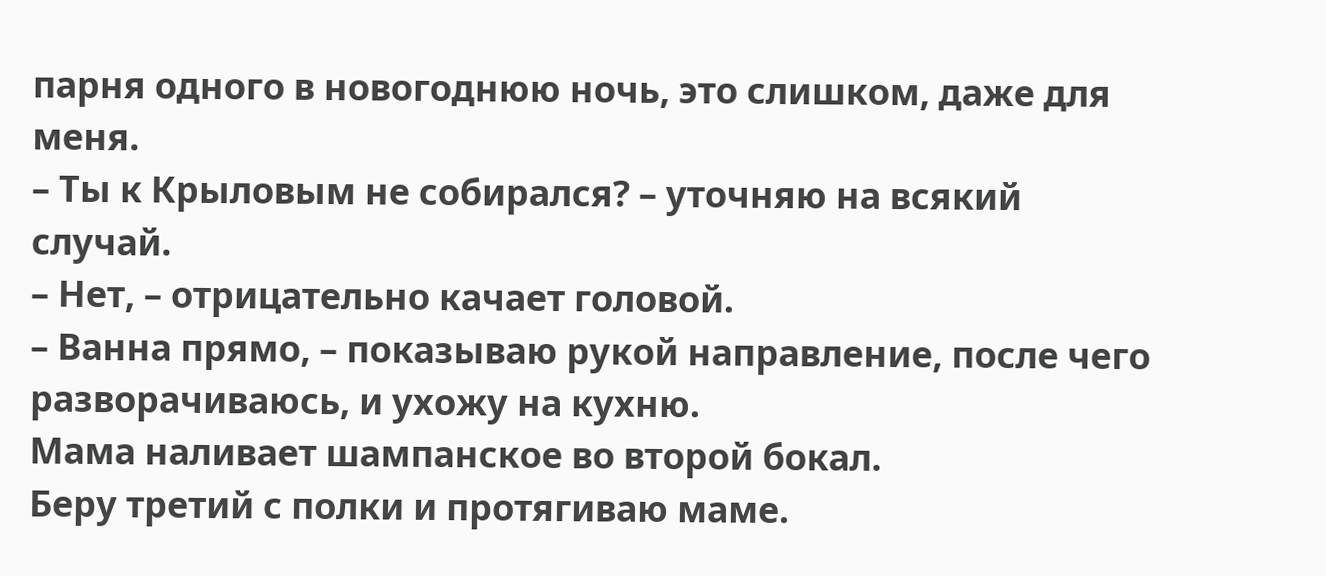парня одного в новогоднюю ночь, это слишком, даже для меня.
– Ты к Крыловым не собирался? – уточняю на всякий случай.
– Нет, – отрицательно качает головой.
– Ванна прямо, – показываю рукой направление, после чего разворачиваюсь, и ухожу на кухню.
Мама наливает шампанское во второй бокал.
Беру третий с полки и протягиваю маме.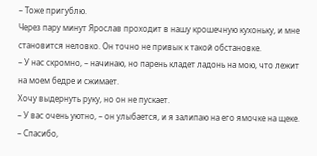– Тоже пригублю.
Через пару минут Ярослав проходит в нашу крошечную кухоньку, и мне становится неловко. Он точно не привык к такой обстановке.
– У нас скромно, – начинаю, но парень кладет ладонь на мою, что лежит на моем бедре и сжимает.
Хочу выдернуть руку, но он не пускает.
– У вас очень уютно, – он улыбается, и я залипаю на его ямочке на щеке.
– Спасибо,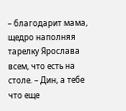– благодарит мама, щедро наполняя тарелку Ярослава всем, что есть на столе. – Дин, а тебе что еще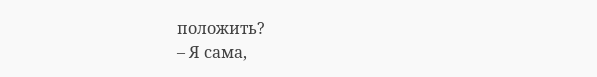положить?
– Я сама,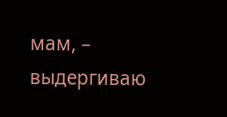мам, – выдергиваю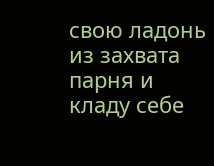свою ладонь из захвата парня и кладу себе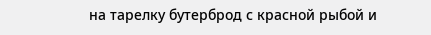на тарелку бутерброд с красной рыбой и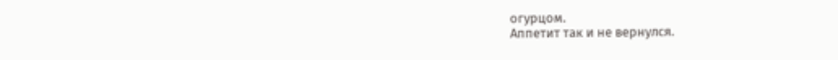огурцом.
Аппетит так и не вернулся.